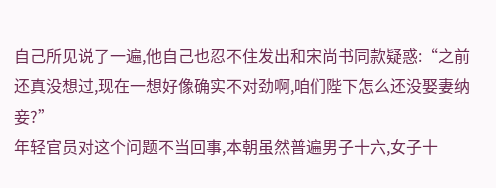自己所见说了一遍,他自己也忍不住发出和宋尚书同款疑惑:“之前还真没想过,现在一想好像确实不对劲啊,咱们陛下怎么还没娶妻纳妾?”
年轻官员对这个问题不当回事,本朝虽然普遍男子十六,女子十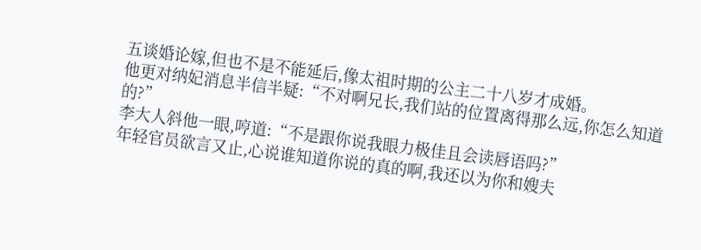五谈婚论嫁,但也不是不能延后,像太祖时期的公主二十八岁才成婚。
他更对纳妃消息半信半疑:“不对啊兄长,我们站的位置离得那么远,你怎么知道的?”
李大人斜他一眼,哼道:“不是跟你说我眼力极佳且会读唇语吗?”
年轻官员欲言又止,心说谁知道你说的真的啊,我还以为你和嫂夫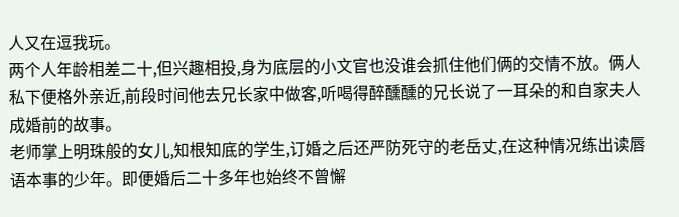人又在逗我玩。
两个人年龄相差二十,但兴趣相投,身为底层的小文官也没谁会抓住他们俩的交情不放。俩人私下便格外亲近,前段时间他去兄长家中做客,听喝得醉醺醺的兄长说了一耳朵的和自家夫人成婚前的故事。
老师掌上明珠般的女儿,知根知底的学生,订婚之后还严防死守的老岳丈,在这种情况练出读唇语本事的少年。即便婚后二十多年也始终不曾懈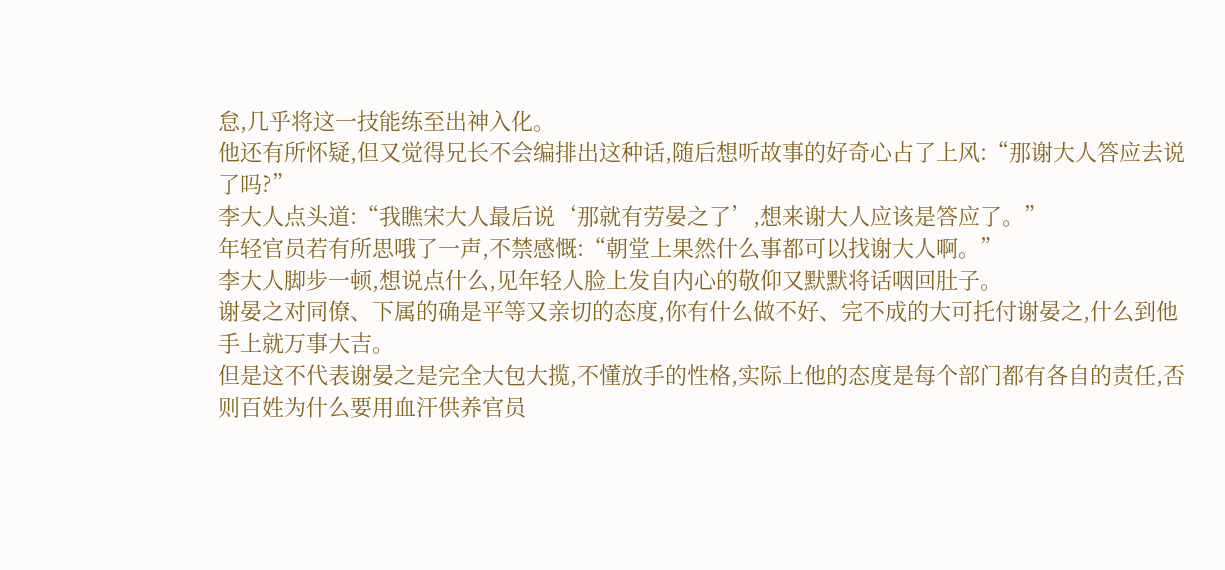怠,几乎将这一技能练至出神入化。
他还有所怀疑,但又觉得兄长不会编排出这种话,随后想听故事的好奇心占了上风:“那谢大人答应去说了吗?”
李大人点头道:“我瞧宋大人最后说‘那就有劳晏之了’,想来谢大人应该是答应了。”
年轻官员若有所思哦了一声,不禁感慨:“朝堂上果然什么事都可以找谢大人啊。”
李大人脚步一顿,想说点什么,见年轻人脸上发自内心的敬仰又默默将话咽回肚子。
谢晏之对同僚、下属的确是平等又亲切的态度,你有什么做不好、完不成的大可托付谢晏之,什么到他手上就万事大吉。
但是这不代表谢晏之是完全大包大揽,不懂放手的性格,实际上他的态度是每个部门都有各自的责任,否则百姓为什么要用血汗供养官员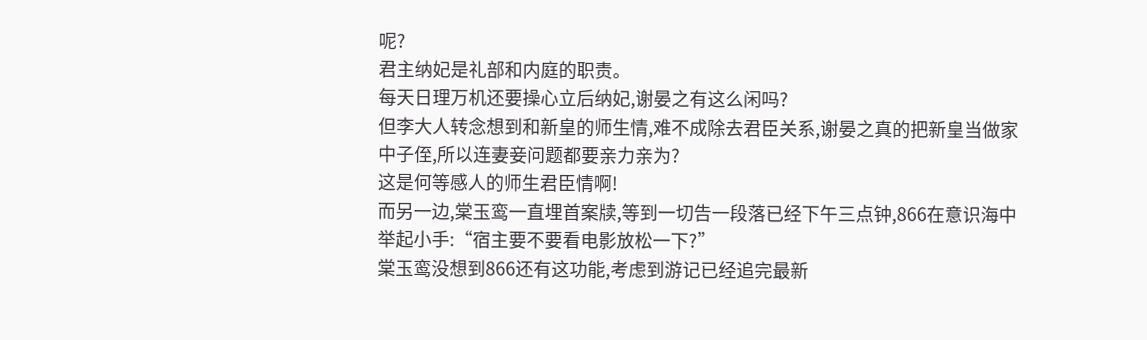呢?
君主纳妃是礼部和内庭的职责。
每天日理万机还要操心立后纳妃,谢晏之有这么闲吗?
但李大人转念想到和新皇的师生情,难不成除去君臣关系,谢晏之真的把新皇当做家中子侄,所以连妻妾问题都要亲力亲为?
这是何等感人的师生君臣情啊!
而另一边,棠玉鸾一直埋首案牍,等到一切告一段落已经下午三点钟,866在意识海中举起小手:“宿主要不要看电影放松一下?”
棠玉鸾没想到866还有这功能,考虑到游记已经追完最新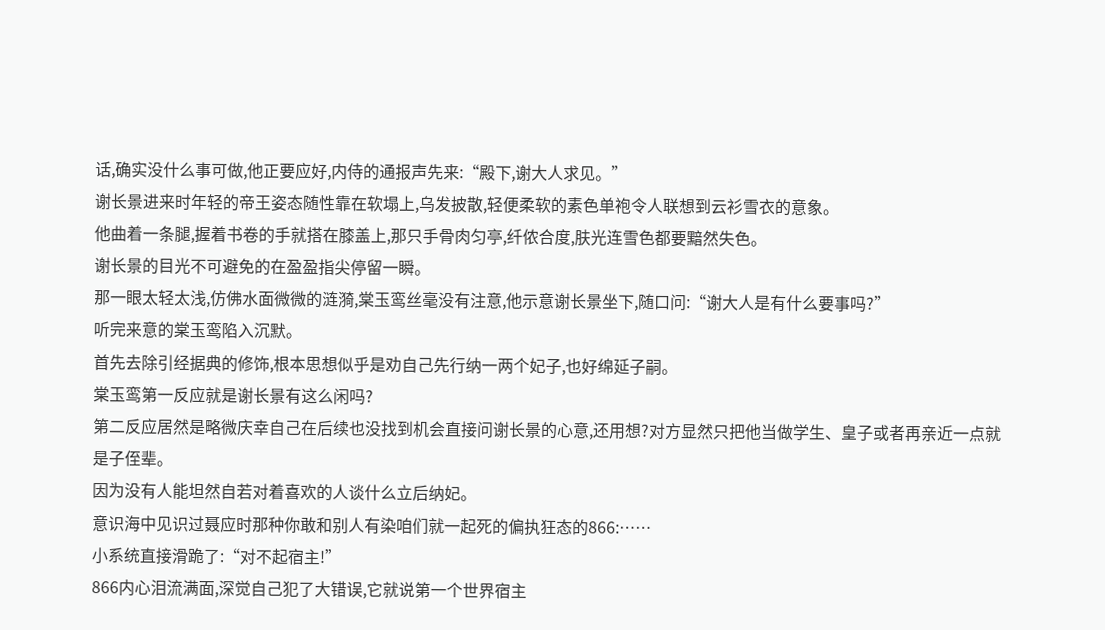话,确实没什么事可做,他正要应好,内侍的通报声先来:“殿下,谢大人求见。”
谢长景进来时年轻的帝王姿态随性靠在软塌上,乌发披散,轻便柔软的素色单袍令人联想到云衫雪衣的意象。
他曲着一条腿,握着书卷的手就搭在膝盖上,那只手骨肉匀亭,纤侬合度,肤光连雪色都要黯然失色。
谢长景的目光不可避免的在盈盈指尖停留一瞬。
那一眼太轻太浅,仿佛水面微微的涟漪,棠玉鸾丝毫没有注意,他示意谢长景坐下,随口问:“谢大人是有什么要事吗?”
听完来意的棠玉鸾陷入沉默。
首先去除引经据典的修饰,根本思想似乎是劝自己先行纳一两个妃子,也好绵延子嗣。
棠玉鸾第一反应就是谢长景有这么闲吗?
第二反应居然是略微庆幸自己在后续也没找到机会直接问谢长景的心意,还用想?对方显然只把他当做学生、皇子或者再亲近一点就是子侄辈。
因为没有人能坦然自若对着喜欢的人谈什么立后纳妃。
意识海中见识过聂应时那种你敢和别人有染咱们就一起死的偏执狂态的866:……
小系统直接滑跪了:“对不起宿主!”
866内心泪流满面,深觉自己犯了大错误,它就说第一个世界宿主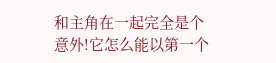和主角在一起完全是个意外!它怎么能以第一个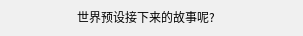世界预设接下来的故事呢?